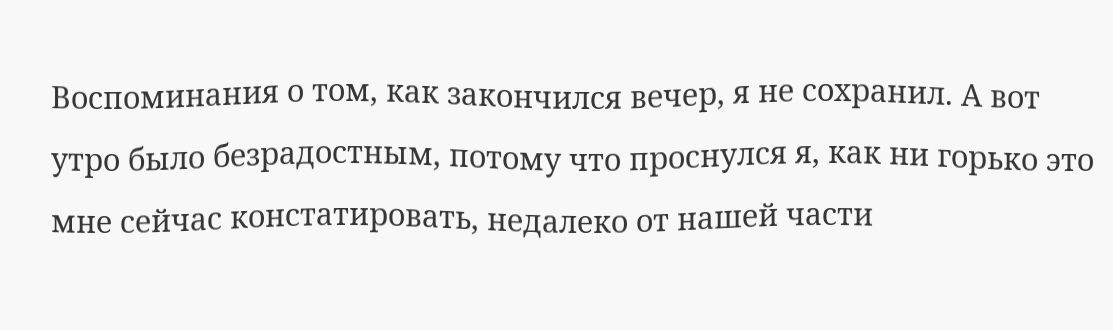Воспоминания о том, как закончился вечер, я не сохранил. А вот утро было безрадостным, потому что проснулся я, как ни горько это мне сейчас констатировать, недалеко от нашей части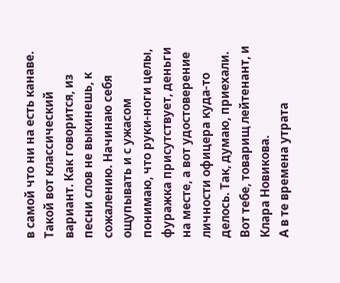в самой что ни на есть канаве. Такой вот классический вариант. Как говорится, из песни слов не выкинешь, к сожалению. Начинаю себя ощупывать и с ужасом понимаю, что руки-ноги целы, фуражка присутствует, деньги на месте, а вот удостоверение личности офицера куда-то делось. Так, думаю, приехали. Вот тебе, товарищ лейтенант, и Клара Новикова.
А в те времена утрата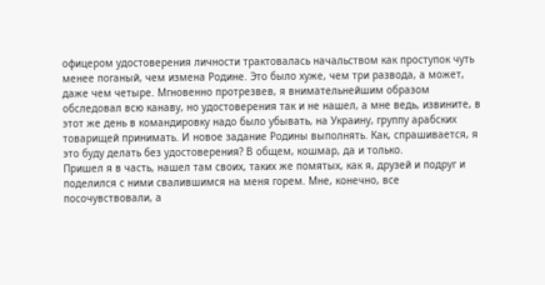офицером удостоверения личности трактовалась начальством как проступок чуть менее поганый, чем измена Родине. Это было хуже, чем три развода, а может, даже чем четыре. Мгновенно протрезвев, я внимательнейшим образом обследовал всю канаву, но удостоверения так и не нашел, а мне ведь, извините, в этот же день в командировку надо было убывать, на Украину, группу арабских товарищей принимать. И новое задание Родины выполнять. Как, спрашивается, я это буду делать без удостоверения? В общем, кошмар, да и только.
Пришел я в часть, нашел там своих, таких же помятых, как я, друзей и подруг и поделился с ними свалившимся на меня горем. Мне, конечно, все посочувствовали, а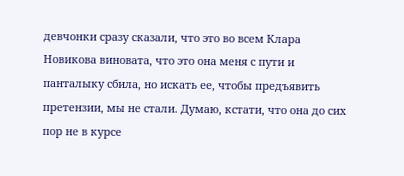девчонки сразу сказали, что это во всем Клара Новикова виновата, что это она меня с пути и панталыку сбила, но искать ее, чтобы предъявить претензии, мы не стали. Думаю, кстати, что она до сих пор не в курсе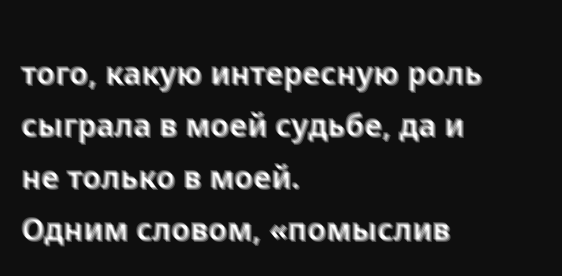того, какую интересную роль сыграла в моей судьбе, да и не только в моей.
Одним словом, «помыслив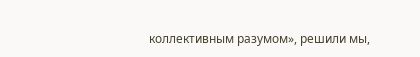коллективным разумом», решили мы,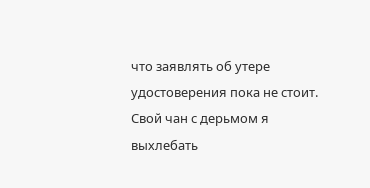что заявлять об утере удостоверения пока не стоит. Свой чан с дерьмом я выхлебать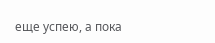еще успею, а пока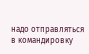надо отправляться в командировку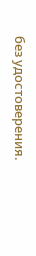без удостоверения.